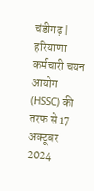चंडीगढ़ | हरियाणा कर्मचारी चयन आयोग (HSSC) की तरफ से 17 अक्टूबर 2024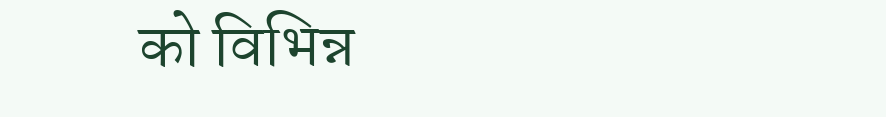को विभिन्न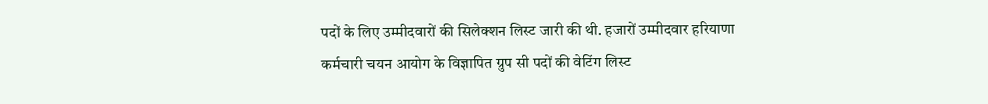पदों के लिए उम्मीदवारों की सिलेक्शन लिस्ट जारी की थी. हजारों उम्मीदवार हरियाणा कर्मचारी चयन आयोग के विज्ञापित ग्रुप सी पदों की वेटिंग लिस्ट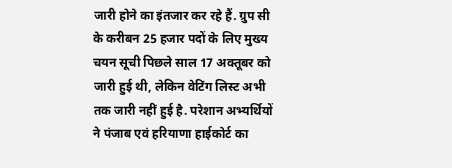जारी होने का इंतजार कर रहे हैं. ग्रुप सी के करीबन 25 हजार पदों के लिए मुख्य चयन सूची पिछले साल 17 अक्तूबर को जारी हुई थी, लेकिन वेटिंग लिस्ट अभी तक जारी नहीं हुई है. परेशान अभ्यर्थियों ने पंजाब एवं हरियाणा हाईकोर्ट का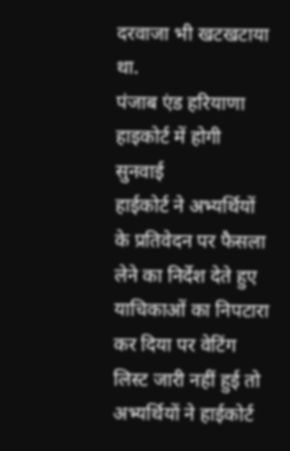दरवाजा भी खटखटाया था.
पंजाब एंड हरियाणा हाइकोर्ट में होगी सुनवाई
हाईकोर्ट ने अभ्यर्थियों के प्रतिवेदन पर फैसला लेने का निर्देश देते हुए याचिकाओं का निपटारा कर दिया पर वेटिंग लिस्ट जारी नहीं हुई तो अभ्यर्थियों ने हाईकोर्ट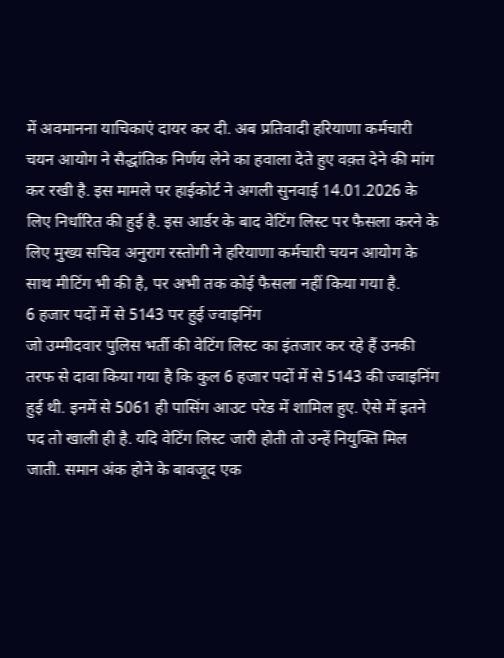में अवमानना याचिकाएं दायर कर दी. अब प्रतिवादी हरियाणा कर्मचारी चयन आयोग ने सैद्धांतिक निर्णय लेने का हवाला देते हुए वक़्त देने की मांग कर रखी है. इस मामले पर हाईकोर्ट ने अगली सुनवाई 14.01.2026 के लिए निर्धारित की हुई है. इस आर्डर के बाद वेटिंग लिस्ट पर फैसला करने के लिए मुख्य सचिव अनुराग रस्तोगी ने हरियाणा कर्मचारी चयन आयोग के साथ मीटिंग भी की है, पर अभी तक कोई फैसला नहीं किया गया है.
6 हजार पदों में से 5143 पर हुई ज्वाइनिंग
जो उम्मीदवार पुलिस भर्ती की वेटिंग लिस्ट का इंतजार कर रहे हैं उनकी तरफ से दावा किया गया है कि कुल 6 हजार पदों में से 5143 की ज्वाइनिंग हुई थी. इनमें से 5061 ही पासिंग आउट परेड में शामिल हुए. ऐसे में इतने पद तो खाली ही है. यदि वेटिंग लिस्ट जारी होती तो उन्हें नियुक्ति मिल जाती. समान अंक होने के बावजूद एक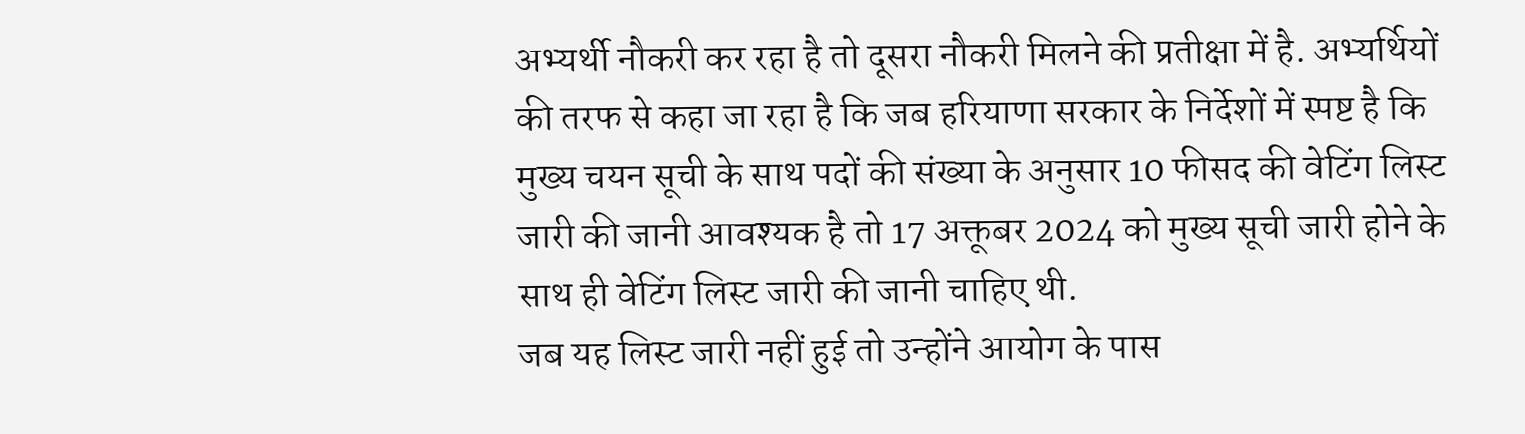अभ्यर्थी नौकरी कर रहा है तो दूसरा नौकरी मिलने की प्रतीक्षा में है. अभ्यर्थियों की तरफ से कहा जा रहा है कि जब हरियाणा सरकार के निर्देशों में स्पष्ट है कि मुख्य चयन सूची के साथ पदों की संख्या के अनुसार 10 फीसद की वेटिंग लिस्ट जारी की जानी आवश्यक है तो 17 अक्तूबर 2024 को मुख्य सूची जारी होने के साथ ही वेटिंग लिस्ट जारी की जानी चाहिए थी.
जब यह लिस्ट जारी नहीं हुई तो उन्होंने आयोग के पास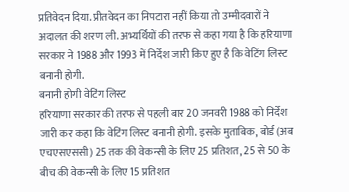प्रतिवेदन दिया. प्रीतवेदन का निपटारा नहीं किया तो उम्मीदवारों ने अदालत की शरण ली. अभ्यर्थियों की तरफ से कहा गया है कि हरियाणा सरकार ने 1988 और 1993 में निर्देश जारी किए हुए है कि वेटिंग लिस्ट बनानी होगी.
बनानी होगी वेटिंग लिस्ट
हरियाणा सरकार की तरफ से पहली बार 20 जनवरी 1988 को निर्देश जारी कर कहा कि वेटिंग लिस्ट बनानी होगी. इसके मुताबिक, बोर्ड (अब एचएसएससी) 25 तक की वेकन्सी के लिए 25 प्रतिशत, 25 से 50 के बीच की वेकन्सी के लिए 15 प्रतिशत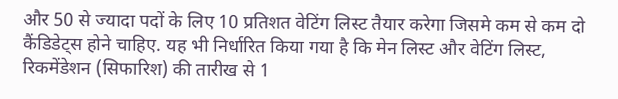और 50 से ज्यादा पदों के लिए 10 प्रतिशत वेटिंग लिस्ट तैयार करेगा जिसमे कम से कम दो कैंडिडेट्स होने चाहिए. यह भी निर्धारित किया गया है कि मेन लिस्ट और वेटिंग लिस्ट, रिकमेंडेशन (सिफारिश) की तारीख से 1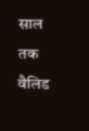साल तक वैलिड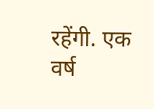रहेंगी. एक वर्ष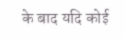के बाद यदि कोई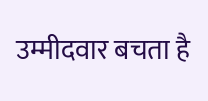उम्मीदवार बचता है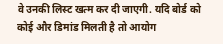वे उनकी लिस्ट खत्म कर दी जाएगी. यदि बोर्ड को कोई और डिमांड मिलती है तो आयोग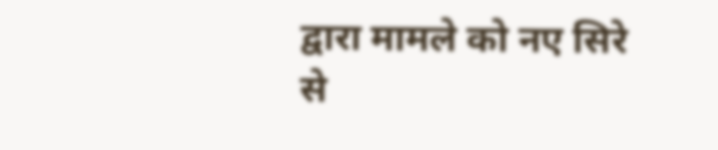द्वारा मामले को नए सिरे से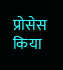प्रोसेस किया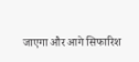जाएगा और आगे सिफारिश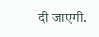दी जाएगी.